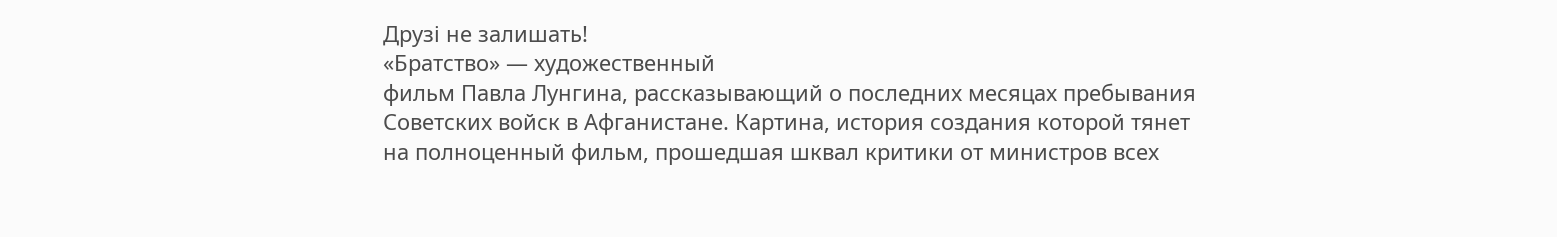Друзі не залишать!
«Братство» — художественный
фильм Павла Лунгина, рассказывающий о последних месяцах пребывания
Советских войск в Афганистане. Картина, история создания которой тянет
на полноценный фильм, прошедшая шквал критики от министров всех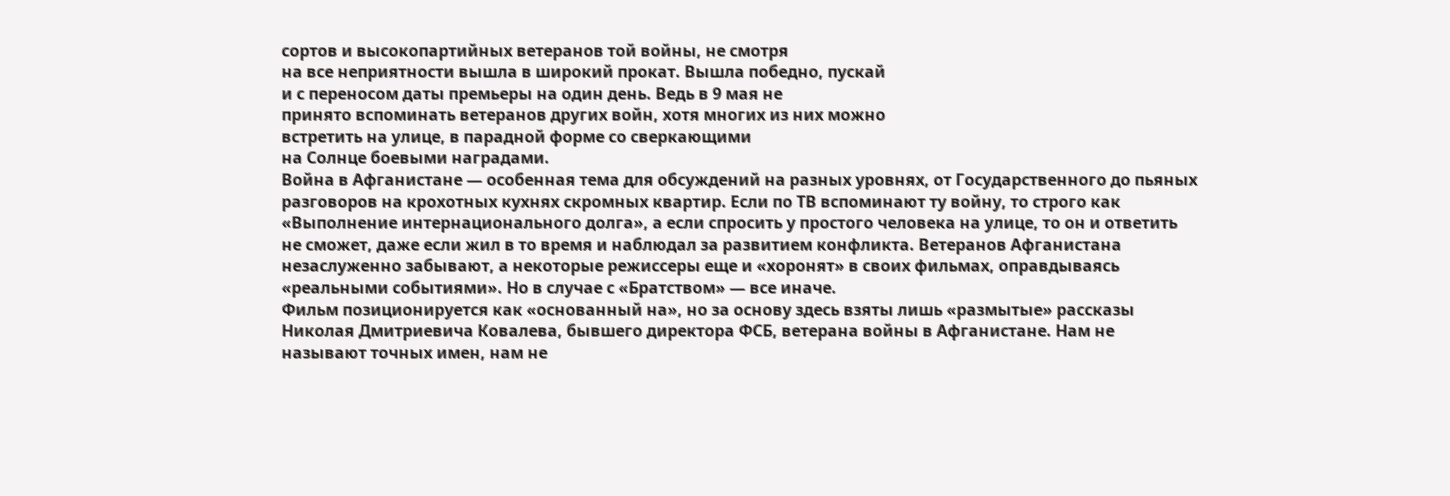сортов и высокопартийных ветеранов той войны, не смотря
на все неприятности вышла в широкий прокат. Вышла победно, пускай
и с переносом даты премьеры на один день. Ведь в 9 мая не
принято вспоминать ветеранов других войн, хотя многих из них можно
встретить на улице, в парадной форме со сверкающими
на Солнце боевыми наградами.
Война в Афганистане — особенная тема для обсуждений на разных уровнях, от Государственного до пьяных разговоров на крохотных кухнях скромных квартир. Если по ТВ вспоминают ту войну, то строго как «Выполнение интернационального долга», а если спросить у простого человека на улице, то он и ответить не сможет, даже если жил в то время и наблюдал за развитием конфликта. Ветеранов Афганистана незаслуженно забывают, а некоторые режиссеры еще и «хоронят» в своих фильмах, оправдываясь «реальными событиями». Но в случае с «Братством» — все иначе.
Фильм позиционируется как «основанный на», но за основу здесь взяты лишь «размытые» рассказы Николая Дмитриевича Ковалева, бывшего директора ФСБ, ветерана войны в Афганистане. Нам не называют точных имен, нам не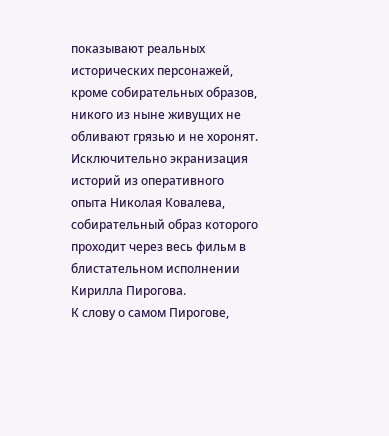показывают реальных исторических персонажей, кроме собирательных образов, никого из ныне живущих не обливают грязью и не хоронят. Исключительно экранизация историй из оперативного опыта Николая Ковалева, собирательный образ которого проходит через весь фильм в блистательном исполнении Кирилла Пирогова.
К слову о самом Пирогове,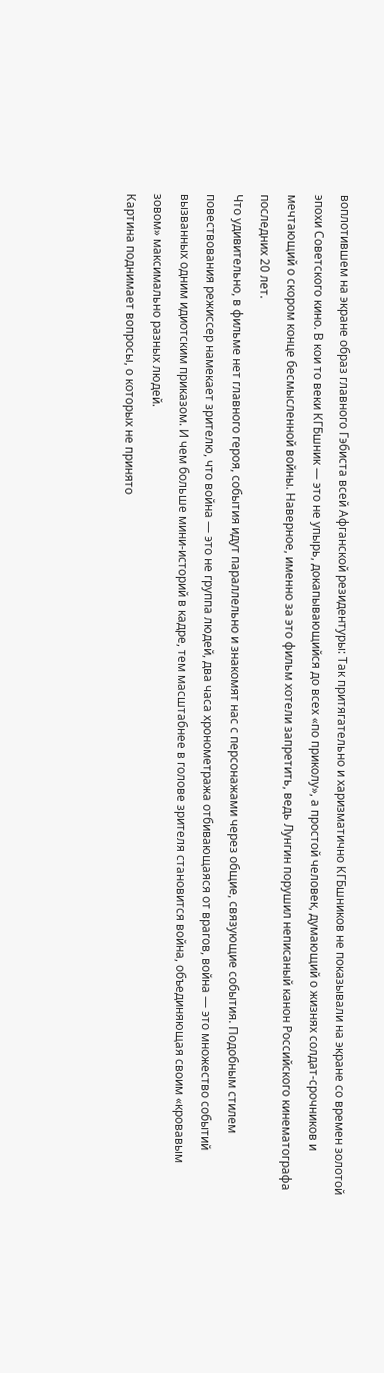воплотившем на экране образ главного Гэбиста всей Афганской резидентуры: Так притягательно и харизматично КГБшников не показывали на экране со времен золотой эпохи Советского кино. В кои то веки КГБшник — это не упырь, докапывающийся до всех «по приколу», а простой человек, думающий о жизнях солдат-срочников и мечтающий о скором конце бесмысленной войны. Наверное, именно за это фильм хотели запретить, ведь Лунгин порушил неписаный канон Российского кинематографа последних 20 лет.
Что удивительно, в фильме нет главного героя, события идут параллельно и знакомят нас с персонажами через общие, связующие события. Подобным стилем повествования режиссер намекает зрителю, что война — это не группа людей, два часа хронометража отбивающаяся от врагов, война — это множество событий вызванных одним идиотским приказом. И чем больше мини-историй в кадре, тем масштабнее в голове зрителя становится война, объединяющая своим «кровавым зовом» максимально разных людей.
Картина поднимает вопросы, о которых не принято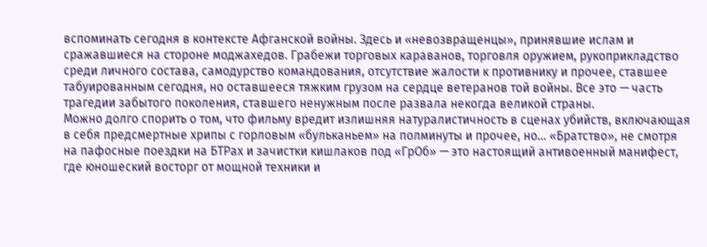вспоминать сегодня в контексте Афганской войны. Здесь и «невозвращенцы», принявшие ислам и сражавшиеся на стороне моджахедов. Грабежи торговых караванов, торговля оружием, рукоприкладство среди личного состава, самодурство командования, отсутствие жалости к противнику и прочее, ставшее табуированным сегодня, но оставшееся тяжким грузом на сердце ветеранов той войны. Все это — часть трагедии забытого поколения, ставшего ненужным после развала некогда великой страны.
Можно долго спорить о том, что фильму вредит излишняя натуралистичность в сценах убийств, включающая в себя предсмертные хрипы с горловым «бульканьем» на полминуты и прочее, но… «Братство», не смотря на пафосные поездки на БТРах и зачистки кишлаков под «ГрОб» — это настоящий антивоенный манифест, где юношеский восторг от мощной техники и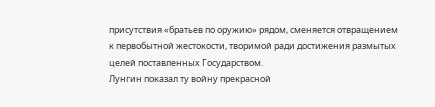присутствия «братьев по оружию» рядом, сменяется отвращением к первобытной жестокости, творимой ради достижения размытых целей поставленных Государством.
Лунгин показал ту войну прекрасной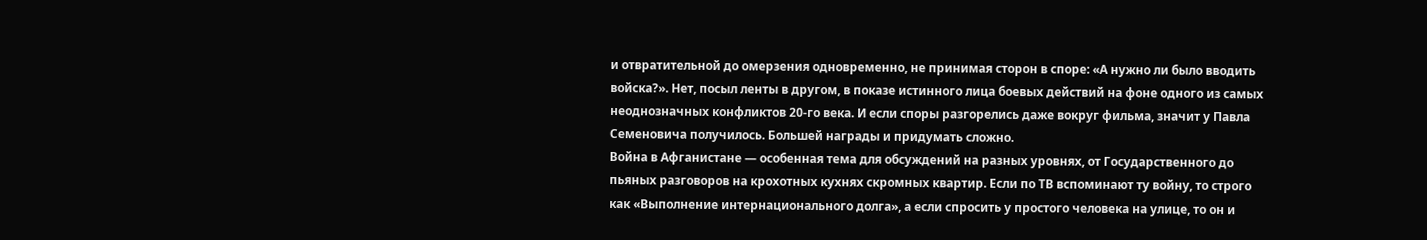и отвратительной до омерзения одновременно, не принимая сторон в споре: «А нужно ли было вводить войска?». Нет, посыл ленты в другом, в показе истинного лица боевых действий на фоне одного из самых неоднозначных конфликтов 20-го века. И если споры разгорелись даже вокруг фильма, значит у Павла Семеновича получилось. Большей награды и придумать сложно.
Война в Афганистане — особенная тема для обсуждений на разных уровнях, от Государственного до пьяных разговоров на крохотных кухнях скромных квартир. Если по ТВ вспоминают ту войну, то строго как «Выполнение интернационального долга», а если спросить у простого человека на улице, то он и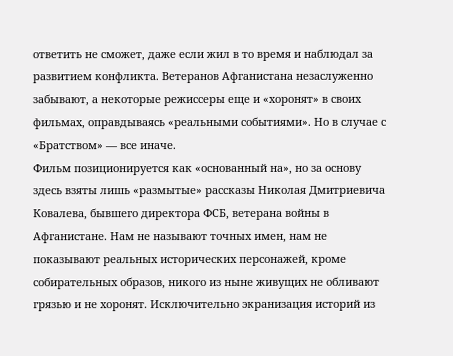ответить не сможет, даже если жил в то время и наблюдал за развитием конфликта. Ветеранов Афганистана незаслуженно забывают, а некоторые режиссеры еще и «хоронят» в своих фильмах, оправдываясь «реальными событиями». Но в случае с «Братством» — все иначе.
Фильм позиционируется как «основанный на», но за основу здесь взяты лишь «размытые» рассказы Николая Дмитриевича Ковалева, бывшего директора ФСБ, ветерана войны в Афганистане. Нам не называют точных имен, нам не показывают реальных исторических персонажей, кроме собирательных образов, никого из ныне живущих не обливают грязью и не хоронят. Исключительно экранизация историй из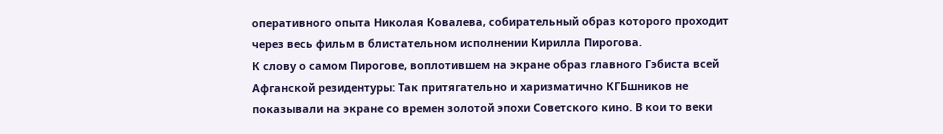оперативного опыта Николая Ковалева, собирательный образ которого проходит через весь фильм в блистательном исполнении Кирилла Пирогова.
К слову о самом Пирогове, воплотившем на экране образ главного Гэбиста всей Афганской резидентуры: Так притягательно и харизматично КГБшников не показывали на экране со времен золотой эпохи Советского кино. В кои то веки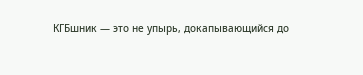КГБшник — это не упырь, докапывающийся до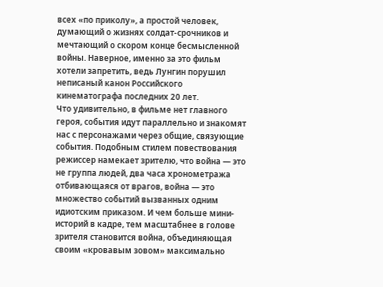всех «по приколу», а простой человек, думающий о жизнях солдат-срочников и мечтающий о скором конце бесмысленной войны. Наверное, именно за это фильм хотели запретить, ведь Лунгин порушил неписаный канон Российского кинематографа последних 20 лет.
Что удивительно, в фильме нет главного героя, события идут параллельно и знакомят нас с персонажами через общие, связующие события. Подобным стилем повествования режиссер намекает зрителю, что война — это не группа людей, два часа хронометража отбивающаяся от врагов, война — это множество событий вызванных одним идиотским приказом. И чем больше мини-историй в кадре, тем масштабнее в голове зрителя становится война, объединяющая своим «кровавым зовом» максимально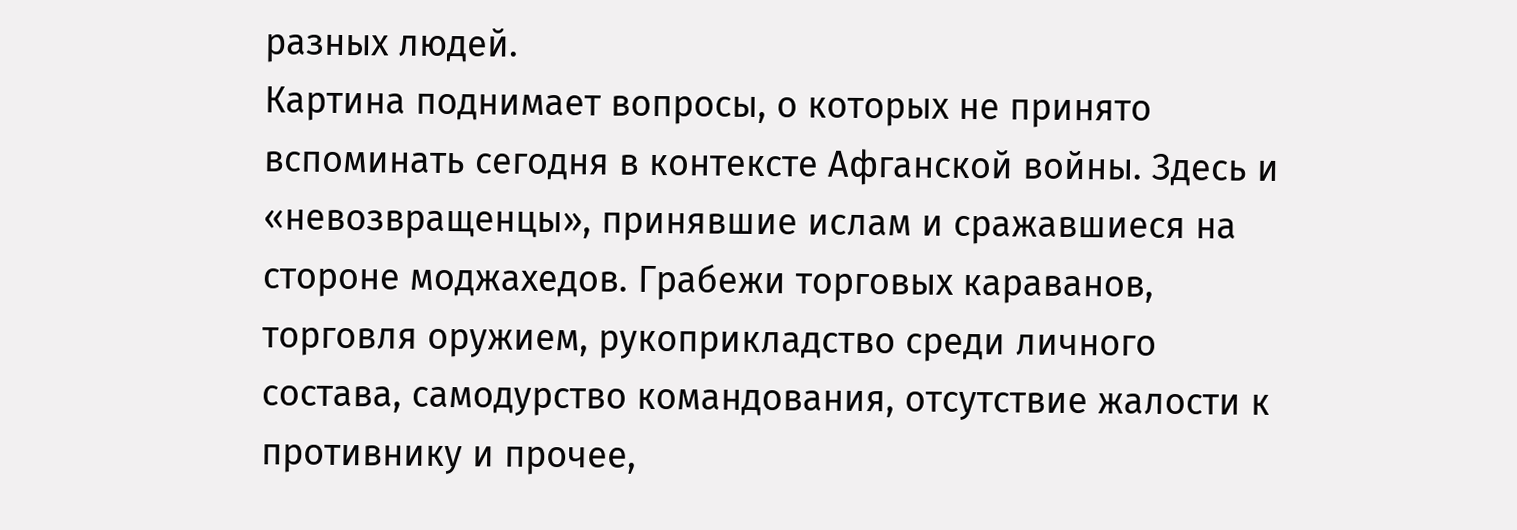разных людей.
Картина поднимает вопросы, о которых не принято вспоминать сегодня в контексте Афганской войны. Здесь и «невозвращенцы», принявшие ислам и сражавшиеся на стороне моджахедов. Грабежи торговых караванов, торговля оружием, рукоприкладство среди личного состава, самодурство командования, отсутствие жалости к противнику и прочее,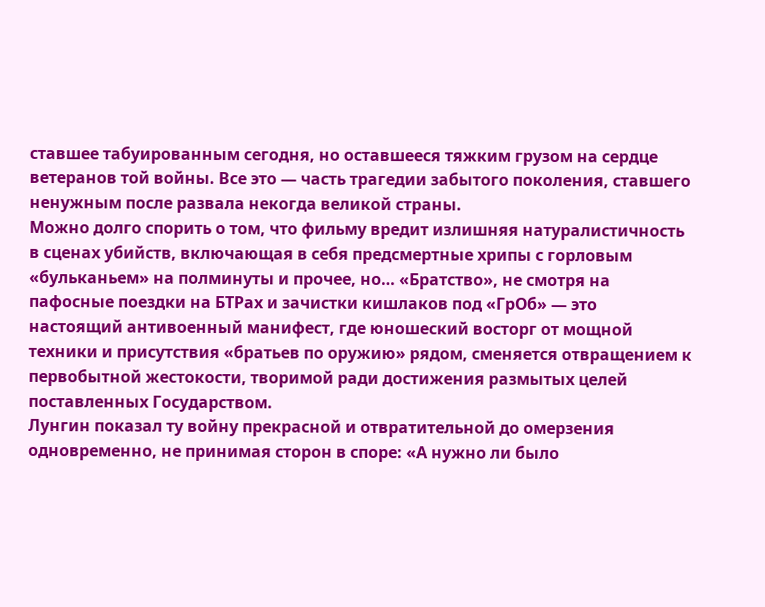ставшее табуированным сегодня, но оставшееся тяжким грузом на сердце ветеранов той войны. Все это — часть трагедии забытого поколения, ставшего ненужным после развала некогда великой страны.
Можно долго спорить о том, что фильму вредит излишняя натуралистичность в сценах убийств, включающая в себя предсмертные хрипы с горловым «бульканьем» на полминуты и прочее, но… «Братство», не смотря на пафосные поездки на БТРах и зачистки кишлаков под «ГрОб» — это настоящий антивоенный манифест, где юношеский восторг от мощной техники и присутствия «братьев по оружию» рядом, сменяется отвращением к первобытной жестокости, творимой ради достижения размытых целей поставленных Государством.
Лунгин показал ту войну прекрасной и отвратительной до омерзения одновременно, не принимая сторон в споре: «А нужно ли было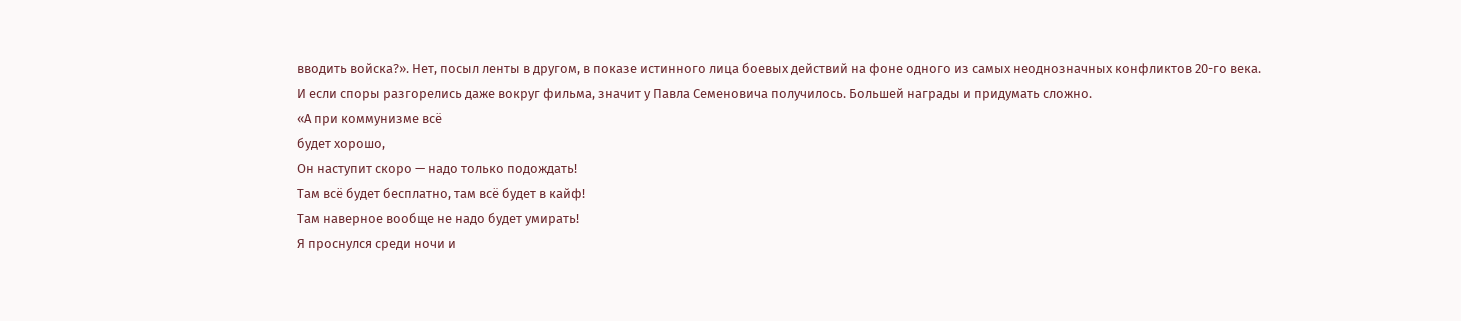вводить войска?». Нет, посыл ленты в другом, в показе истинного лица боевых действий на фоне одного из самых неоднозначных конфликтов 20-го века. И если споры разгорелись даже вокруг фильма, значит у Павла Семеновича получилось. Большей награды и придумать сложно.
«А при коммунизме всё
будет хорошо,
Он наступит скоро — надо только подождать!
Там всё будет бесплатно, там всё будет в кайф!
Там наверное вообще не надо будет умирать!
Я проснулся среди ночи и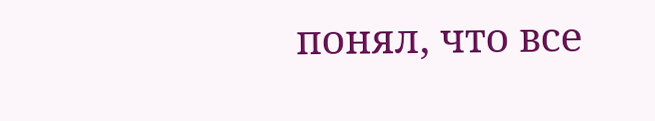понял, что все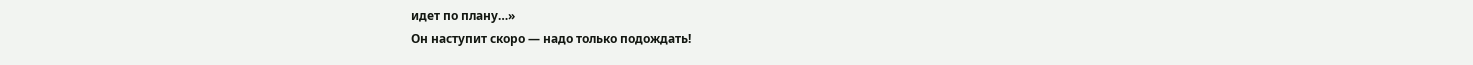идет по плану…»
Он наступит скоро — надо только подождать!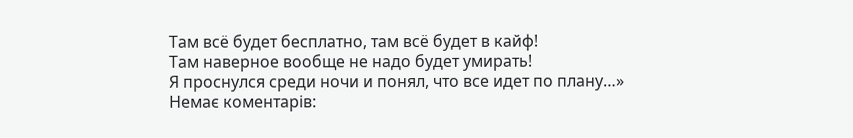Там всё будет бесплатно, там всё будет в кайф!
Там наверное вообще не надо будет умирать!
Я проснулся среди ночи и понял, что все идет по плану…»
Немає коментарів: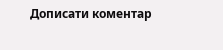Дописати коментар